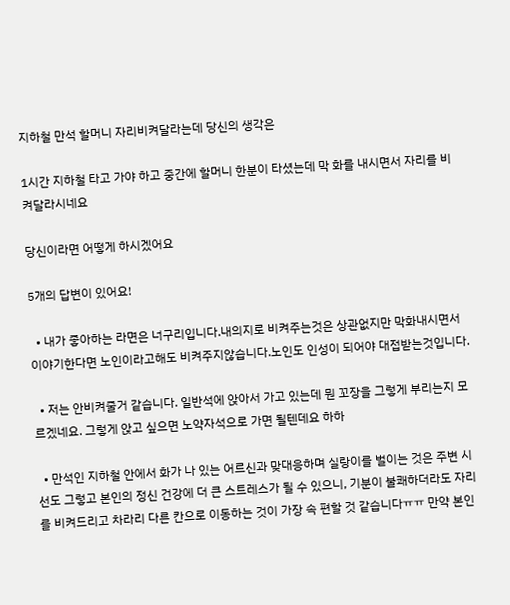지하철 만석 할머니 자리비켜달라는데 당신의 생각은

1시간 지하철 타고 가야 하고 중간에 할머니 한분이 타셨는데 막 화를 내시면서 자리를 비켜달라시네요

당신이라면 어떻게 하시겠어요

5개의 답변이 있어요!

  • 내가 좋아하는 라면은 너구리입니다.내의지로 비켜주는것은 상관없지만 막화내시면서 이야기한다면 노인이라고해도 비켜주지않습니다.노인도 인성이 되어야 대접받는것입니다.

  • 저는 안비켜줄거 같습니다. 일반석에 앉아서 가고 있는데 뭔 꼬장을 그렇게 부리는지 모르겠네요. 그렇게 앉고 싶으면 노약자석으로 가면 될텐데요 하하

  • 만석인 지하철 안에서 화가 나 있는 어르신과 맞대응하며 실랑이를 벌이는 것은 주변 시선도 그렇고 본인의 정신 건강에 더 큰 스트레스가 될 수 있으니, 기분이 불쾌하더라도 자리를 비켜드리고 차라리 다른 칸으로 이동하는 것이 가장 속 편할 것 같습니다ㅠㅠ 만약 본인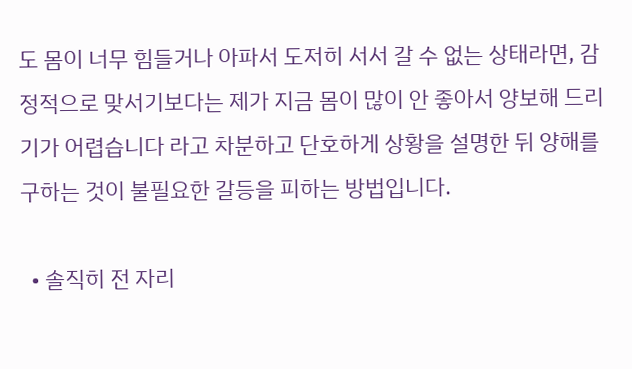도 몸이 너무 힘들거나 아파서 도저히 서서 갈 수 없는 상태라면, 감정적으로 맞서기보다는 제가 지금 몸이 많이 안 좋아서 양보해 드리기가 어렵습니다 라고 차분하고 단호하게 상황을 설명한 뒤 양해를 구하는 것이 불필요한 갈등을 피하는 방법입니다.

  • 솔직히 전 자리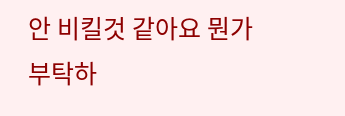안 비킬것 같아요 뭔가 부탁하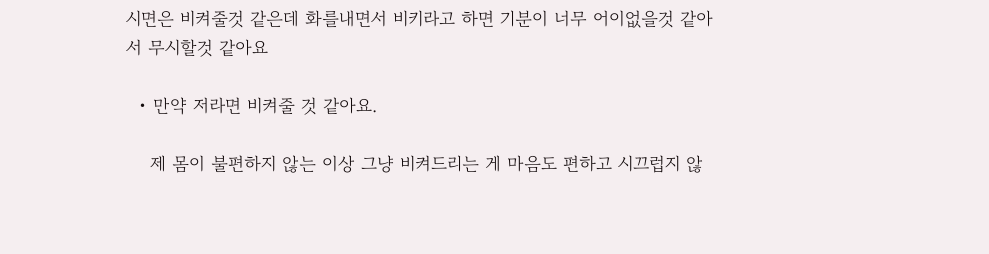시면은 비켜줄것 같은데 화를내면서 비키라고 하면 기분이 너무 어이없을것 같아서 무시할것 같아요

  • 만약 저라면 비켜줄 것 같아요.

    제 몸이 불편하지 않는 이상 그냥 비켜드리는 게 마음도 편하고 시끄럽지 않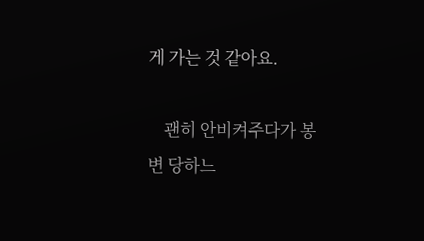게 가는 것 같아요.

    괜히 안비켜주다가 봉변 당하느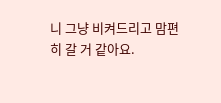니 그냥 비켜드리고 맘편히 갈 거 같아요.